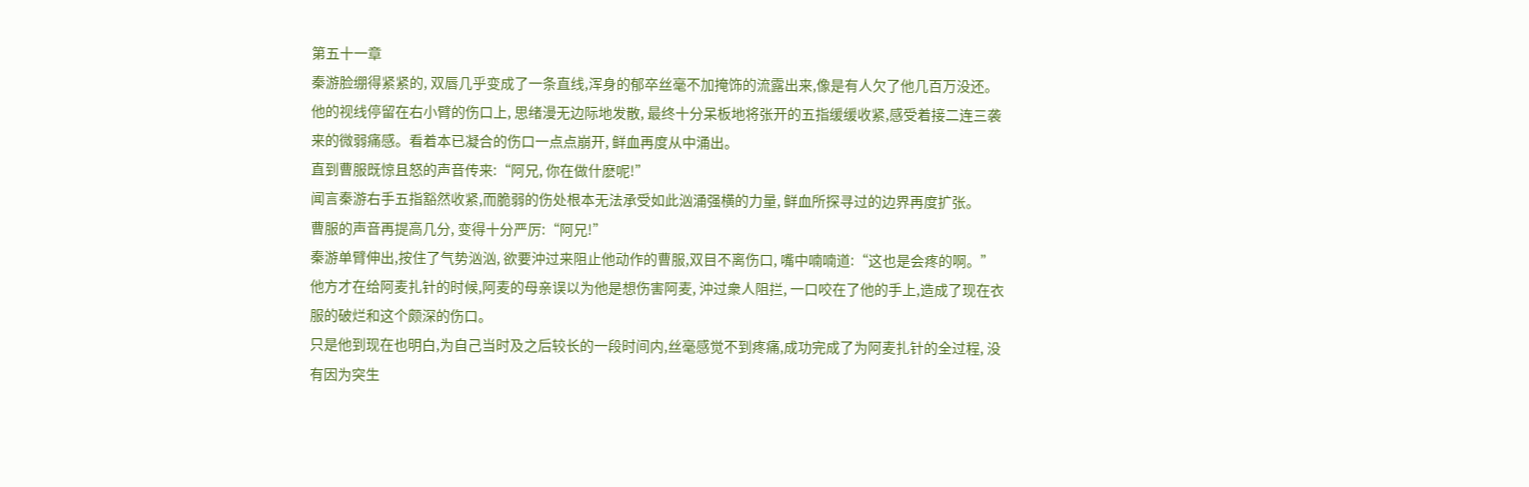第五十一章
秦游脸绷得紧紧的, 双唇几乎变成了一条直线,浑身的郁卒丝毫不加掩饰的流露出来,像是有人欠了他几百万没还。
他的视线停留在右小臂的伤口上, 思绪漫无边际地发散, 最终十分呆板地将张开的五指缓缓收紧,感受着接二连三袭来的微弱痛感。看着本已凝合的伤口一点点崩开, 鲜血再度从中涌出。
直到曹服既惊且怒的声音传来:“阿兄, 你在做什麽呢!”
闻言秦游右手五指豁然收紧,而脆弱的伤处根本无法承受如此汹涌强横的力量, 鲜血所探寻过的边界再度扩张。
曹服的声音再提高几分, 变得十分严厉:“阿兄!”
秦游单臂伸出,按住了气势汹汹, 欲要沖过来阻止他动作的曹服,双目不离伤口, 嘴中喃喃道:“这也是会疼的啊。”
他方才在给阿麦扎针的时候,阿麦的母亲误以为他是想伤害阿麦, 沖过衆人阻拦, 一口咬在了他的手上,造成了现在衣服的破烂和这个颇深的伤口。
只是他到现在也明白,为自己当时及之后较长的一段时间内,丝毫感觉不到疼痛,成功完成了为阿麦扎针的全过程, 没有因为突生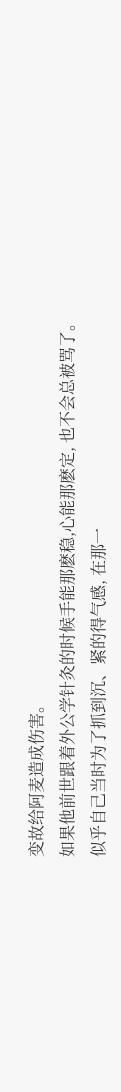变故给阿麦造成伤害。
如果他前世跟着外公学针灸的时候手能那麽稳,心能那麽定, 也不会总被骂了。
似乎自己当时为了抓到沉、紧的得气感, 在那一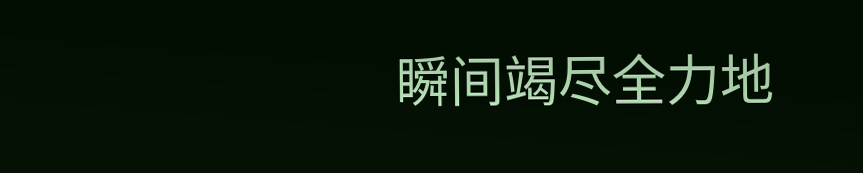瞬间竭尽全力地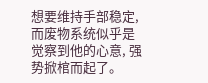想要维持手部稳定,而废物系统似乎是觉察到他的心意, 强势掀棺而起了。